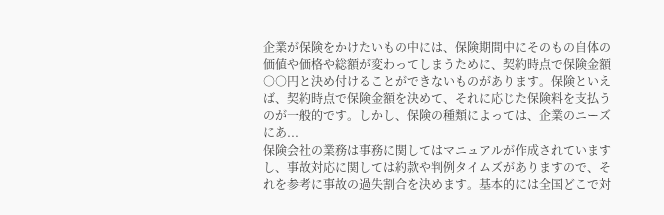企業が保険をかけたいもの中には、保険期間中にそのもの自体の価値や価格や総額が変わってしまうために、契約時点で保険金額○○円と決め付けることができないものがあります。保険といえば、契約時点で保険金額を決めて、それに応じた保険料を支払うのが一般的です。しかし、保険の種類によっては、企業のニーズにあ...
保険会社の業務は事務に関してはマニュアルが作成されていますし、事故対応に関しては約款や判例タイムズがありますので、それを参考に事故の過失割合を決めます。基本的には全国どこで対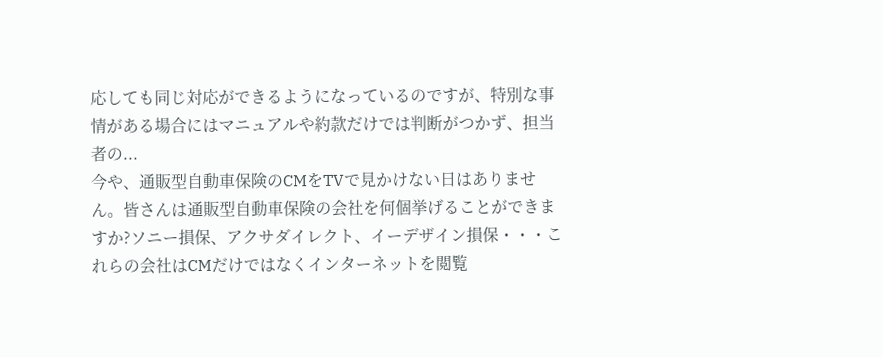応しても同じ対応ができるようになっているのですが、特別な事情がある場合にはマニュアルや約款だけでは判断がつかず、担当者の...
今や、通販型自動車保険のCMをTVで見かけない日はありません。皆さんは通販型自動車保険の会社を何個挙げることができますか?ソニー損保、アクサダイレクト、イーデザイン損保・・・これらの会社はCMだけではなくインターネットを閲覧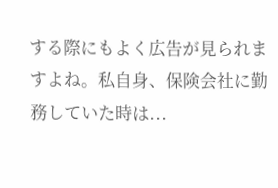する際にもよく広告が見られますよね。私自身、保険会社に勤務していた時は...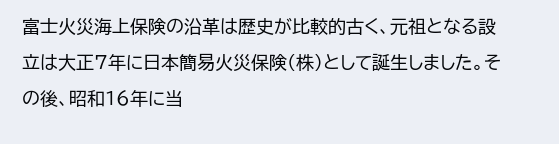富士火災海上保険の沿革は歴史が比較的古く、元祖となる設立は大正7年に日本簡易火災保険(株)として誕生しました。その後、昭和16年に当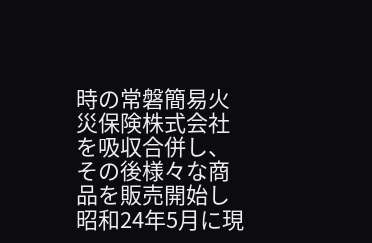時の常磐簡易火災保険株式会社を吸収合併し、その後様々な商品を販売開始し昭和24年5月に現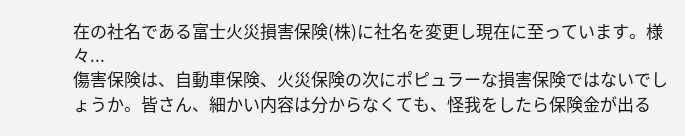在の社名である富士火災損害保険(株)に社名を変更し現在に至っています。様々...
傷害保険は、自動車保険、火災保険の次にポピュラーな損害保険ではないでしょうか。皆さん、細かい内容は分からなくても、怪我をしたら保険金が出る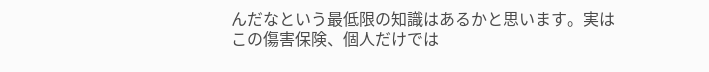んだなという最低限の知識はあるかと思います。実はこの傷害保険、個人だけでは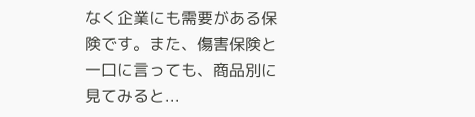なく企業にも需要がある保険です。また、傷害保険と一口に言っても、商品別に見てみると...